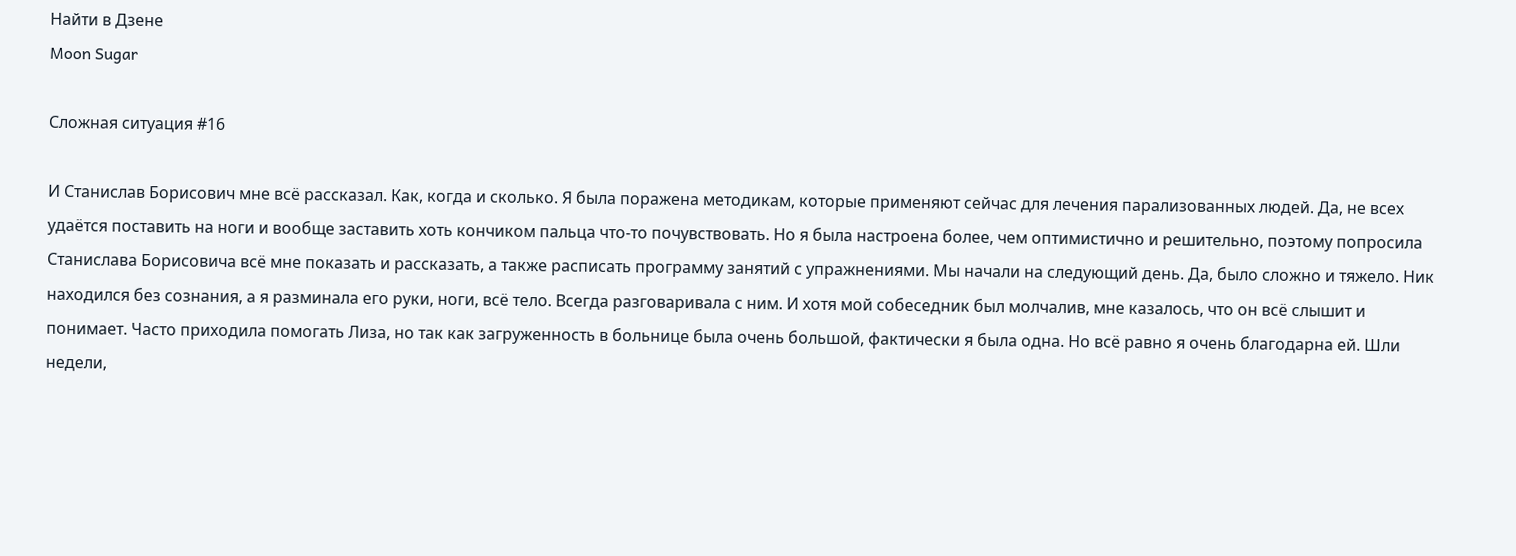Найти в Дзене
Moon Sugar

Сложная ситуация #16

И Станислав Борисович мне всё рассказал. Как, когда и сколько. Я была поражена методикам, которые применяют сейчас для лечения парализованных людей. Да, не всех удаётся поставить на ноги и вообще заставить хоть кончиком пальца что-то почувствовать. Но я была настроена более, чем оптимистично и решительно, поэтому попросила Станислава Борисовича всё мне показать и рассказать, а также расписать программу занятий с упражнениями. Мы начали на следующий день. Да, было сложно и тяжело. Ник находился без сознания, а я разминала его руки, ноги, всё тело. Всегда разговаривала с ним. И хотя мой собеседник был молчалив, мне казалось, что он всё слышит и понимает. Часто приходила помогать Лиза, но так как загруженность в больнице была очень большой, фактически я была одна. Но всё равно я очень благодарна ей. Шли недели,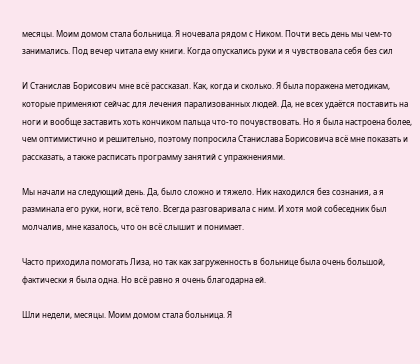месяцы. Моим домом стала больница. Я ночевала рядом с Ником. Почти весь день мы чем-то занимались. Под вечер читала ему книги. Когда опускались руки и я чувствовала себя без сил

И Станислав Борисович мне всё рассказал. Как, когда и сколько. Я была поражена методикам, которые применяют сейчас для лечения парализованных людей. Да, не всех удаётся поставить на ноги и вообще заставить хоть кончиком пальца что-то почувствовать. Но я была настроена более, чем оптимистично и решительно, поэтому попросила Станислава Борисовича всё мне показать и рассказать, а также расписать программу занятий с упражнениями.

Мы начали на следующий день. Да, было сложно и тяжело. Ник находился без сознания, а я разминала его руки, ноги, всё тело. Всегда разговаривала с ним. И хотя мой собеседник был молчалив, мне казалось, что он всё слышит и понимает.

Часто приходила помогать Лиза, но так как загруженность в больнице была очень большой, фактически я была одна. Но всё равно я очень благодарна ей.

Шли недели, месяцы. Моим домом стала больница. Я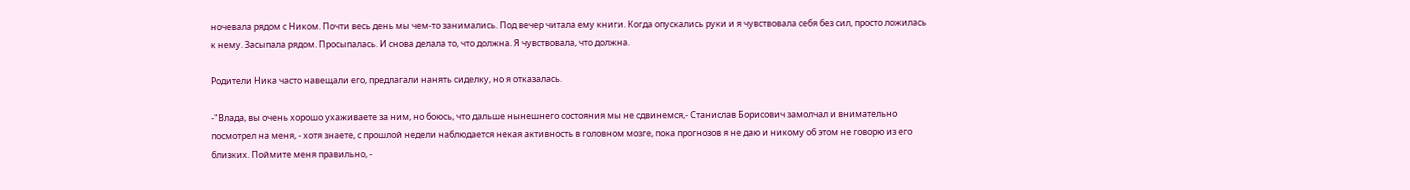ночевала рядом с Ником. Почти весь день мы чем-то занимались. Под вечер читала ему книги. Когда опускались руки и я чувствовала себя без сил, просто ложилась к нему. Засыпала рядом. Просыпалась. И снова делала то, что должна. Я чувствовала, что должна.

Родители Ника часто навещали его, предлагали нанять сиделку, но я отказалась.

-"Влада, вы очень хорошо ухаживаете за ним, но боюсь, что дальше нынешнего состояния мы не сдвинемся,- Станислав Борисович замолчал и внимательно посмотрел на меня, - хотя знаете, с прошлой недели наблюдается некая активность в головном мозге, пока прогнозов я не даю и никому об этом не говорю из его близких. Поймите меня правильно, -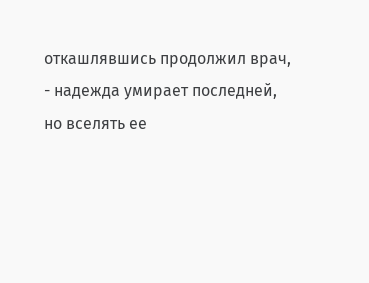откашлявшись продолжил врач, - надежда умирает последней, но вселять ее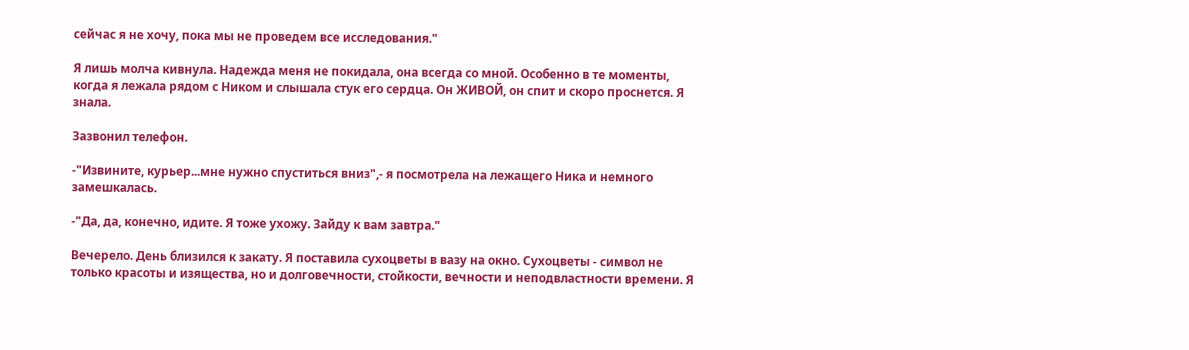сейчас я не хочу, пока мы не проведем все исследования."

Я лишь молча кивнула. Надежда меня не покидала, она всегда со мной. Особенно в те моменты, когда я лежала рядом с Ником и слышала стук его сердца. Он ЖИВОЙ, он спит и скоро проснется. Я знала.

Зазвонил телефон.

-"Извините, курьер...мне нужно спуститься вниз",- я посмотрела на лежащего Ника и немного замешкалась.

-"Да, да, конечно, идите. Я тоже ухожу. Зайду к вам завтра."

Вечерело. День близился к закату. Я поставила сухоцветы в вазу на окно. Сухоцветы - символ не только красоты и изящества, но и долговечности, стойкости, вечности и неподвластности времени. Я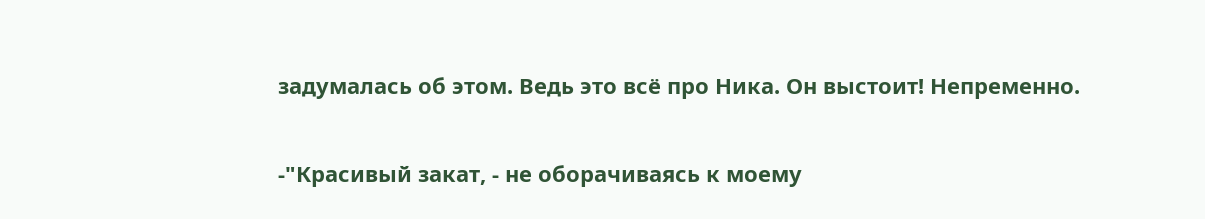задумалась об этом. Ведь это всё про Ника. Он выстоит! Непременно.

-"Красивый закат, - не оборачиваясь к моему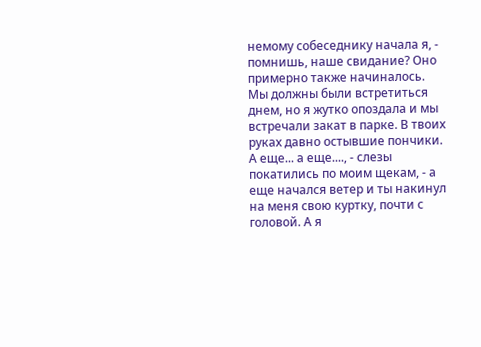немому собеседнику начала я, - помнишь, наше свидание? Оно примерно также начиналось. Мы должны были встретиться днем, но я жутко опоздала и мы встречали закат в парке. В твоих руках давно остывшие пончики. А еще... а еще...., - слезы покатились по моим щекам, - а еще начался ветер и ты накинул на меня свою куртку, почти с головой. А я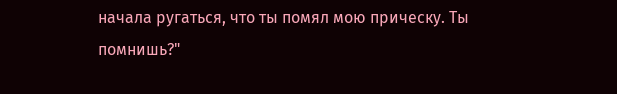начала ругаться, что ты помял мою прическу. Ты помнишь?"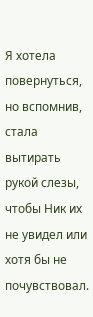Я хотела повернуться, но вспомнив, стала вытирать рукой слезы, чтобы Ник их не увидел или хотя бы не почувствовал.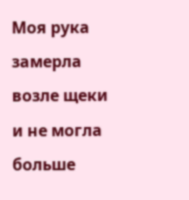Моя рука замерла возле щеки и не могла больше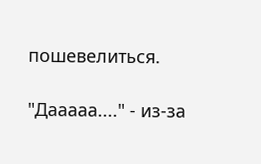пошевелиться.

"Дааааа...." - из-за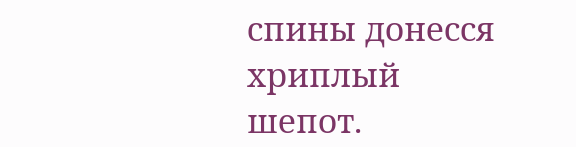спины донесся хриплый шепот.